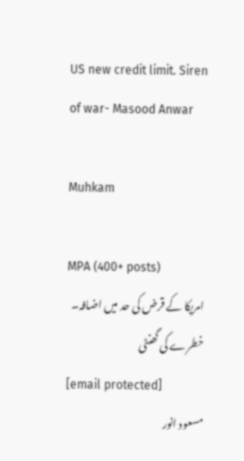US new credit limit. Siren of war- Masood Anwar

Muhkam

MPA (400+ posts)
امریکا کے قرض کی حد میں اضافہ۔ خطرے کی گھنٹی
[email protected]
مسعود انور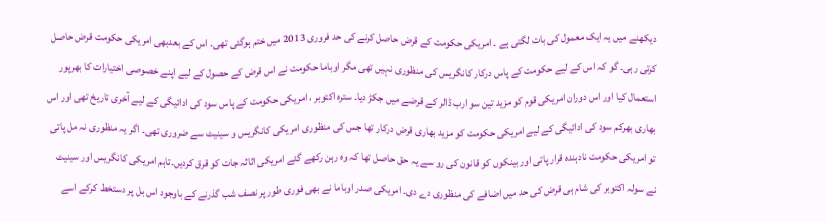دیکھنے میں یہ ایک معمول کی بات لگتی ہے ۔ امریکی حکومت کے قرض حاصل کرنے کی حد فروری 2013 میں ختم ہوگئی تھی۔ اس کے بعدبھی امریکی حکومت قرض حاصل کرتی رہی۔ گو کہ اس کے لیے حکومت کے پاس درکار کانگریس کی منظوری نہیں تھی مگر اوباما حکومت نے اس قرض کے حصول کے لیے اپنے خصوصی اختیارات کا بھرپور استعمال کیا اور اس دوران امریکی قوم کو مزید تین سو ارب ڈالر کے قرضے میں جکڑ دیا۔ سترہ اکتوبر ، امریکی حکومت کے پاس سود کی ادائیگی کے لیے آخری تاریخ تھی اور اس بھاری بھرکم سود کی ادائیگی کے لیے امریکی حکومت کو مزید بھاری قرض درکار تھا جس کی منظوری امریکی کانگریس و سینیٹ سے ضروری تھی۔ اگر یہ منظوری نہ مل پاتی تو امریکی حکومت نادہندہ قرار پاتی اور بینکوں کو قانون کی رو سے یہ حق حاصل تھا کہ وہ رہن رکھے گئے امریکی اثاثہ جات کو قرق کردیں۔تاہم امریکی کانگریس اور سینیٹ نے سولہ اکتوبر کی شام ہی قرض کی حد میں اضافے کی منظوری دے دی۔ امریکی صدر اوباما نے بھی فوری طور پر نصف شب گذرنے کے باوجود اس بل پر دستخط کرکے اسے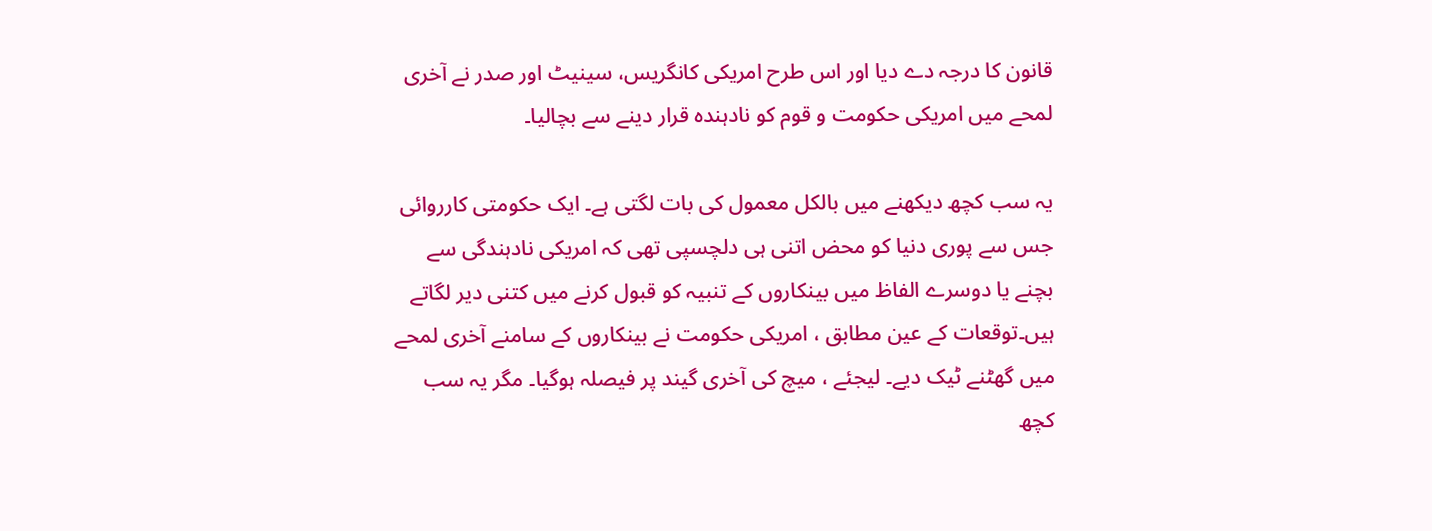قانون کا درجہ دے دیا اور اس طرح امریکی کانگریس، سینیٹ اور صدر نے آخری لمحے میں امریکی حکومت و قوم کو نادہندہ قرار دینے سے بچالیا۔

یہ سب کچھ دیکھنے میں بالکل معمول کی بات لگتی ہے۔ ایک حکومتی کارروائی جس سے پوری دنیا کو محض اتنی ہی دلچسپی تھی کہ امریکی نادہندگی سے بچنے یا دوسرے الفاظ میں بینکاروں کے تنبیہ کو قبول کرنے میں کتنی دیر لگاتے ہیں۔توقعات کے عین مطابق ، امریکی حکومت نے بینکاروں کے سامنے آخری لمحے میں گھٹنے ٹیک دیے۔ لیجئے ، میچ کی آخری گیند پر فیصلہ ہوگیا۔ مگر یہ سب کچھ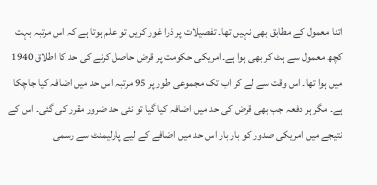اتنا معمول کے مطابق بھی نہیں تھا۔ تفصیلات پر ذرا غور کریں تو علم ہوتا ہے کہ اس مرتبہ بہت کچھ معمول سے ہٹ کر بھی ہوا ہے۔امریکی حکومت پر قرض حاصل کرنے کی حد کا اطلاق 1940 میں ہوا تھا۔ اس وقت سے لے کر اب تک مجموعی طور پر 95 مرتبہ اس حد میں اضافہ کیا جاچکا ہے۔ مگر ہر دفعہ جب بھی قرض کی حد میں اضافہ کیا گیا تو نئی حد ضرور مقرر کی گئی۔ اس کے نتیجے میں امریکی صدور کو بار بار اس حد میں اضافے کے لیے پارلیمنٹ سے رسمی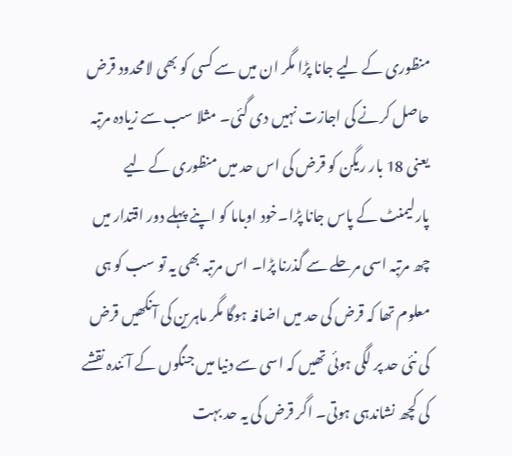منظوری کے لیے جانا پڑا مگر ان میں سے کسی کو بھی لامحدود قرض حاصل کرنے کی اجازت نہیں دی گئی۔ مثلا سب سے زیادہ مرتبہ یعنی 18 بار ریگن کو قرض کی اس حد میں منظوری کے لیے پارلیمنٹ کے پاس جانا پڑا۔خود اوباما کو اپنے پہلے دور اقتدار میں چھ مرتبہ اسی مرحلے سے گذرنا پڑا۔ اس مرتبہ بھی یہ تو سب کو ہی معلوم تھا کہ قرض کی حد میں اضافہ ہوگا مگر ماہرین کی آنکھیں قرض کی نئی حد پر لگی ہوئی تھیں کہ اسی سے دنیا میں جنگوں کے آئندہ نقشے کی کچھ نشاندہی ہوتی۔ اگر قرض کی یہ حد بہت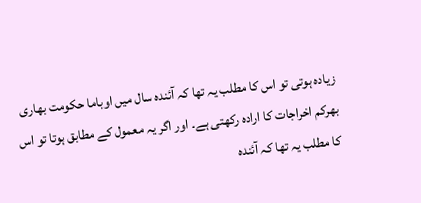زیادہ ہوتی تو اس کا مطلب یہ تھا کہ آئندہ سال میں اوباما حکومت بھاری بھرکم اخراجات کا ارادہ رکھتی ہے۔ اور اگر یہ معمول کے مطابق ہوتا تو اس کا مطلب یہ تھا کہ آئندہ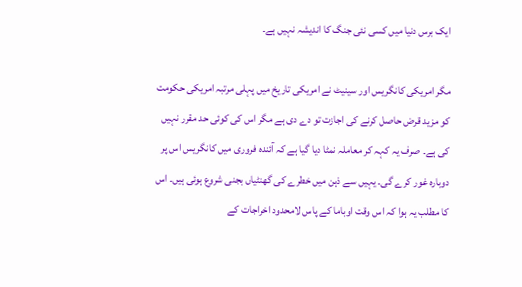ایک برس دنیا میں کسی نئی جنگ کا اندیشہ نہیں ہے۔

مگر امریکی کانگریس اور سینیٹ نے امریکی تاریخ میں پہلی مرتبہ امریکی حکومت کو مزید قرض حاصل کرنے کی اجازت تو دے دی ہے مگر اس کی کوئی حد مقرر نہیں کی ہے۔ صرف یہ کہہ کر معاملہ نمٹا دیا گیا ہے کہ آئندہ فروری میں کانگریس اس پر دوبارہ غور کرے گی۔ یہیں سے ذہن میں خطرے کی گھنٹیاں بجنی شروع ہوئی ہیں۔ اس کا مطلب یہ ہوا کہ اس وقت اوباما کے پاس لامحدود اخراجات کے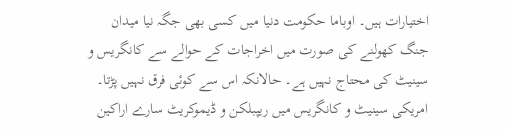اختیارات ہیں۔ اوباما حکومت دنیا میں کسی بھی جگہ نیا میدان جنگ کھولنے کی صورت میں اخراجات کے حوالے سے کانگریس و سینیٹ کی محتاج نہیں ہے۔ حالانکہ اس سے کوئی فرق نہیں پڑتا۔ امریکی سینیٹ و کانگریس میں ریپبلکن و ڈیموکریٹ سارے اراکین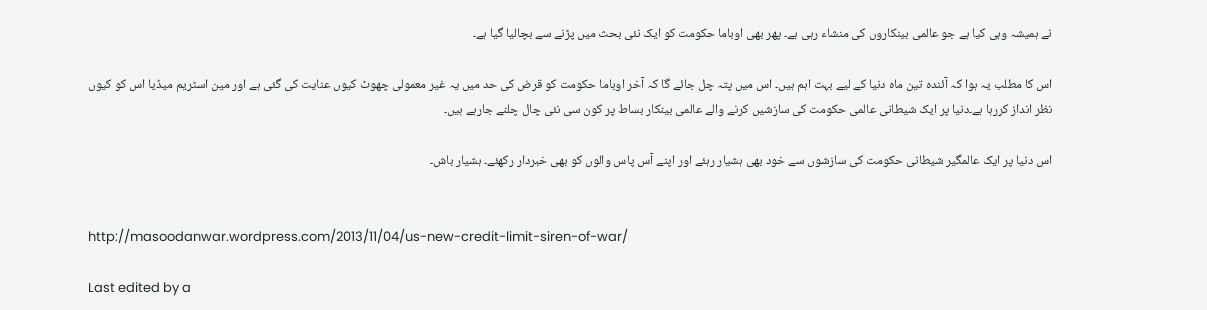نے ہمیشہ وہی کیا ہے جو عالمی بینکاروں کی منشاء رہی ہے۔ پھر بھی اوباما حکومت کو ایک نئی بحث میں پڑنے سے بچالیا گیا ہے۔

اس کا مطلب یہ ہوا کہ آئندہ تین ماہ دنیا کے لیے بہت اہم ہیں۔ اس میں پتہ چل جائے گا کہ آخر اوباما حکومت کو قرض کی حد میں یہ غیر معمولی چھوٹ کیوں عنایت کی گئی ہے اور مین اسٹریم میڈیا اس کو کیوں نظر انداز کررہا ہے۔دنیا پر ایک شیطانی عالمی حکومت کی سازشیں کرنے والے عالمی بینکار بساط پر کون سی نئی چال چلنے جارہے ہیں۔

اس دنیا پر ایک عالمگیر شیطانی حکومت کی سازشوں سے خود بھی ہشیار رہئے اور اپنے آس پاس والوں کو بھی خبردار رکھئے۔ ہشیار باش۔


http://masoodanwar.wordpress.com/2013/11/04/us-new-credit-limit-siren-of-war/

Last edited by a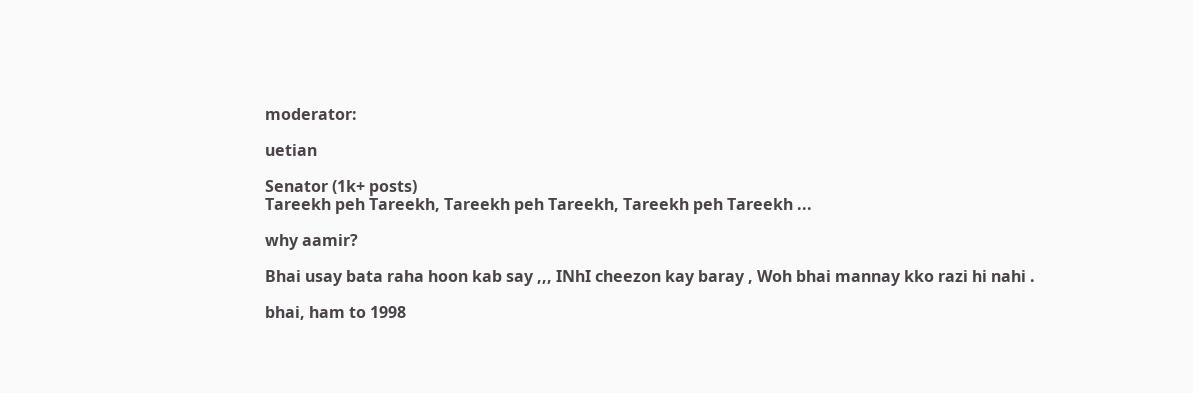moderator:

uetian

Senator (1k+ posts)
Tareekh peh Tareekh, Tareekh peh Tareekh, Tareekh peh Tareekh ...

why aamir?

Bhai usay bata raha hoon kab say ,,, INhI cheezon kay baray , Woh bhai mannay kko razi hi nahi .

bhai, ham to 1998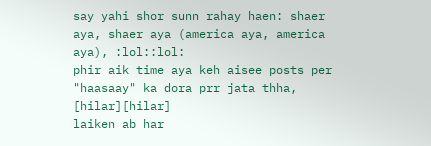say yahi shor sunn rahay haen: shaer aya, shaer aya (america aya, america aya), :lol::lol:
phir aik time aya keh aisee posts per "haasaay" ka dora prr jata thha,
[hilar][hilar]
laiken ab har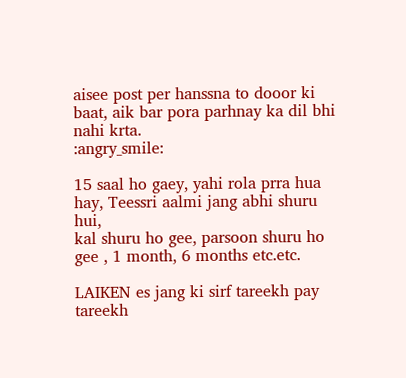aisee post per hanssna to dooor ki baat, aik bar pora parhnay ka dil bhi nahi krta.
:angry_smile:

15 saal ho gaey, yahi rola prra hua hay, Teessri aalmi jang abhi shuru hui,
kal shuru ho gee, parsoon shuru ho gee , 1 month, 6 months etc.etc.

LAIKEN es jang ki sirf tareekh pay tareekh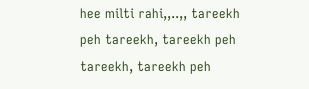hee milti rahi,,..,, tareekh peh tareekh, tareekh peh tareekh, tareekh peh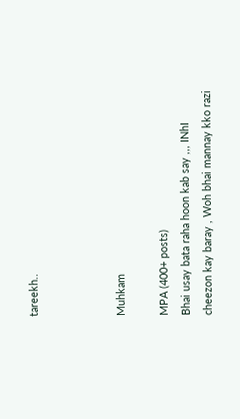tareekh..



Muhkam

MPA (400+ posts)
Bhai usay bata raha hoon kab say ,,, INhI cheezon kay baray , Woh bhai mannay kko razi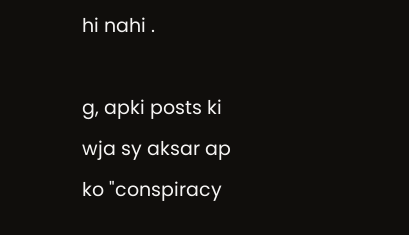hi nahi .

g, apki posts ki wja sy aksar ap ko "conspiracy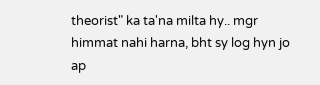theorist" ka ta'na milta hy.. mgr himmat nahi harna, bht sy log hyn jo ap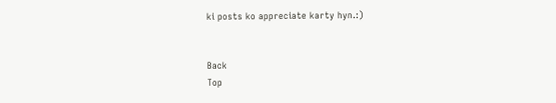ki posts ko appreciate karty hyn.:)


Back
Top